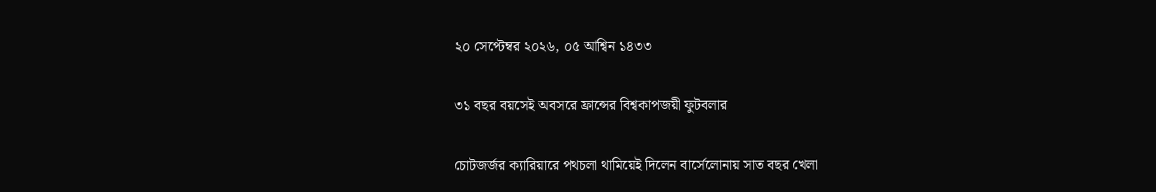২০ সেপ্টেম্বর ২০২৬, ০৫ আশ্বিন ১৪৩৩

৩১ বছর বয়সেই অবসরে ফ্রান্সের বিশ্বকাপজয়ী ফুটবলার

চোটজর্জর ক্যারিয়ারে পথচলা থামিয়েই দিলেন বার্সেলোনায় সাত বছর খেলা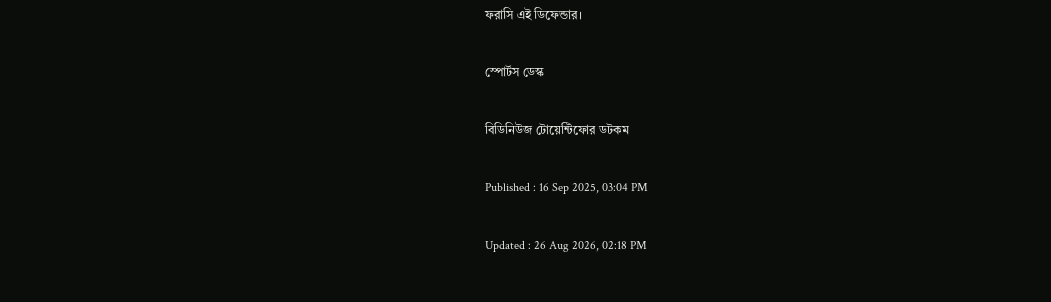ফরাসি এই ডিফেন্ডার।

স্পোর্টস ডেস্ক

বিডিনিউজ টোয়েন্টিফোর ডটকম

Published : 16 Sep 2025, 03:04 PM

Updated : 26 Aug 2026, 02:18 PM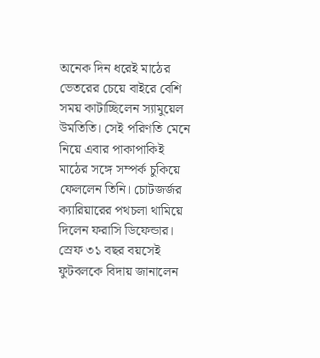অনেক দিন ধরেই মাঠের ভেতরের চেয়ে বাইরে বেশি সময় কাটাচ্ছিলেন স্যামুয়েল উমতিতি। সেই পরিণতি মেনে নিয়ে এবার পাকাপাকিই মাঠের সঙ্গে সম্পর্ক চুকিয়ে ফেললেন তিনি। চোটজর্জর ক্যারিয়ারের পথচলা থামিয়ে দিলেন ফরাসি ডিফেন্ডার। স্রেফ ৩১ বছর বয়সেই ফুটবলকে বিদায় জানালেন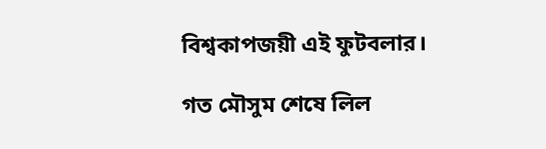বিশ্বকাপজয়ী এই ফুটবলার।

গত মৌসুম শেষে লিল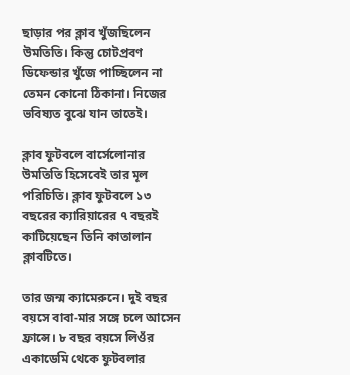ছাড়ার পর ক্লাব খুঁজছিলেন উমতিতি। কিন্তু চোটপ্রবণ ডিফেন্ডার খুঁজে পাচ্ছিলেন না তেমন কোনো ঠিকানা। নিজের ভবিষ্যত বুঝে যান তাতেই।

ক্লাব ফুটবলে বার্সেলোনার উমতিতি হিসেবেই তার মূল পরিচিতি। ক্লাব ফুটবলে ১৩ বছরের ক্যারিয়ারের ৭ বছরই কাটিয়েছেন তিনি কাতালান ক্লাবটিতে।

তার জন্ম ক্যামেরুনে। দুই বছর বয়সে বাবা-মার সঙ্গে চলে আসেন ফ্রান্সে। ৮ বছর বয়সে লিওঁর একাডেমি থেকে ফুটবলার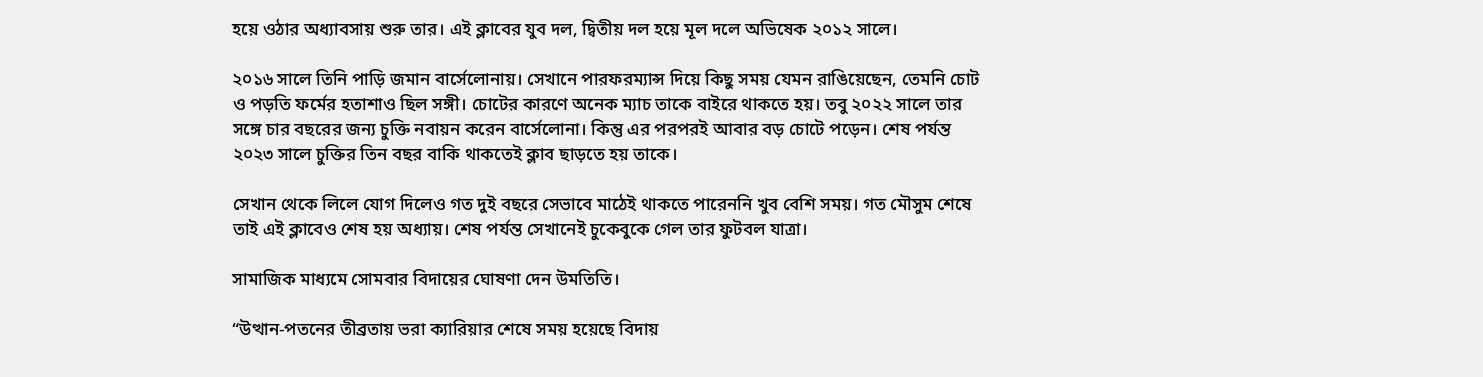হয়ে ওঠার অধ্যাবসায় শুরু তার। এই ক্লাবের যুব দল, দ্বিতীয় দল হয়ে মূল দলে অভিষেক ২০১২ সালে।

২০১৬ সালে তিনি পাড়ি জমান বার্সেলোনায়। সেখানে পারফরম্যান্স দিয়ে কিছু সময় যেমন রাঙিয়েছেন, তেমনি চোট ও পড়তি ফর্মের হতাশাও ছিল সঙ্গী। চোটের কারণে অনেক ম্যাচ তাকে বাইরে থাকতে হয়। তবু ২০২২ সালে তার সঙ্গে চার বছরের জন্য চুক্তি নবায়ন করেন বার্সেলোনা। কিন্তু এর পরপরই আবার বড় চোটে পড়েন। শেষ পর্যন্ত ২০২৩ সালে চুক্তির তিন বছর বাকি থাকতেই ক্লাব ছাড়তে হয় তাকে।

সেখান থেকে লিলে যোগ দিলেও গত দুই বছরে সেভাবে মাঠেই থাকতে পারেননি খুব বেশি সময়। গত মৌসুম শেষে তাই এই ক্লাবেও শেষ হয় অধ্যায়। শেষ পর্যন্ত সেখানেই চুকেবুকে গেল তার ফুটবল যাত্রা।

সামাজিক মাধ্যমে সোমবার বিদায়ের ঘোষণা দেন উমতিতি।

“উত্থান-পতনের তীব্রতায় ভরা ক্যারিয়ার শেষে সময় হয়েছে বিদায়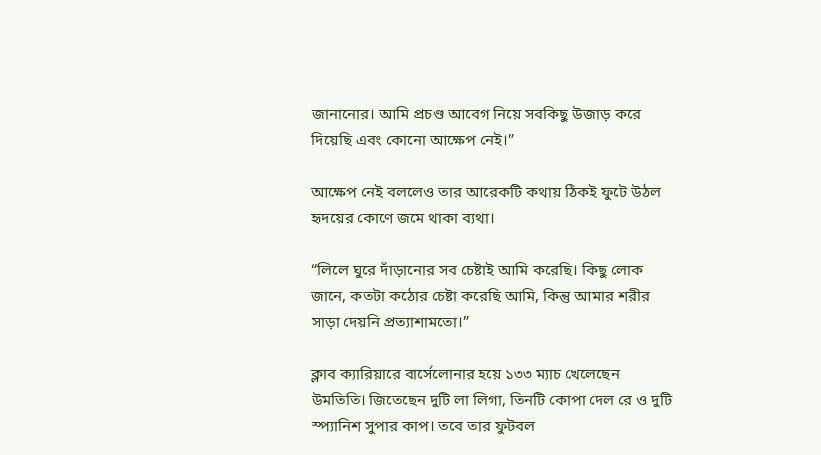জানানোর। আমি প্রচণ্ড আবেগ নিয়ে সবকিছু উজাড় করে দিয়েছি এবং কোনো আক্ষেপ নেই।”

আক্ষেপ নেই বললেও তার আরেকটি কথায় ঠিকই ফুটে উঠল হৃদয়ের কোণে জমে থাকা ব্যথা।

“লিলে ঘুরে দাঁড়ানোর সব চেষ্টাই আমি করেছি। কিছু লোক জানে, কতটা কঠোর চেষ্টা করেছি আমি, কিন্তু আমার শরীর সাড়া দেয়নি প্রত্যাশামতো।”

ক্লাব ক্যারিয়ারে বার্সেলোনার হয়ে ১৩৩ ম্যাচ খেলেছেন উমতিতি। জিতেছেন দুটি লা লিগা, তিনটি কোপা দেল রে ও দুটি স্প্যানিশ সুপার কাপ। তবে তার ফুটবল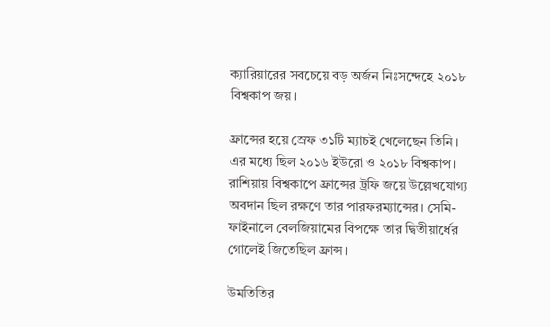ক্যারিয়ারের সবচেয়ে বড় অর্জন নিঃসন্দেহে ২০১৮ বিশ্বকাপ জয়।

ফ্রান্সের হয়ে স্রেফ ৩১টি ম্যাচই খেলেছেন তিনি। এর মধ্যে ছিল ২০১৬ ইউরো ও ২০১৮ বিশ্বকাপ। রাশিয়ায় বিশ্বকাপে ফ্রান্সের ট্রফি জয়ে উল্লেখযোগ্য অবদান ছিল রক্ষণে তার পারফরম্যান্সের। সেমি-ফাইনালে বেলজিয়ামের বিপক্ষে তার দ্বিতীয়ার্ধের গোলেই জিতেছিল ফ্রান্স।

উমতিতির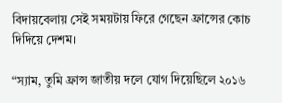বিদায়বেলায় সেই সময়টায় ফিরে গেছেন ফ্রান্সের কোচ দিদিয়ে দেশম।

“স্যাম, তুমি ফ্রান্স জাতীয় দলে যোগ দিয়েছিলে ২০১৬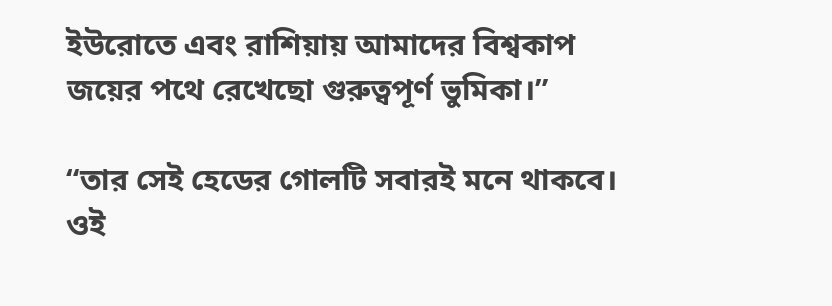ইউরোতে এবং রাশিয়ায় আমাদের বিশ্বকাপ জয়ের পথে রেখেছো গুরুত্বপূর্ণ ভুমিকা।”

“তার সেই হেডের গোলটি সবারই মনে থাকবে। ওই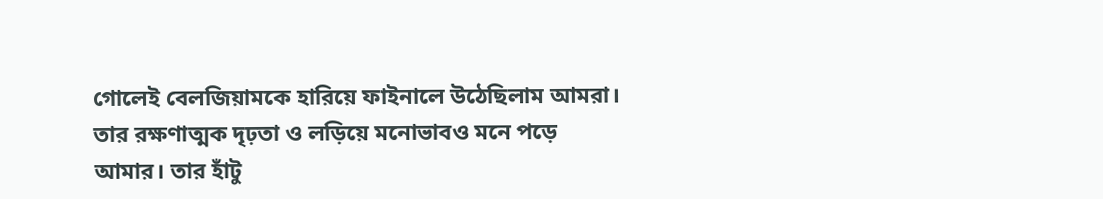গোলেই বেলজিয়ামকে হারিয়ে ফাইনালে উঠেছিলাম আমরা। তার রক্ষণাত্মক দৃঢ়তা ও লড়িয়ে মনোভাবও মনে পড়ে আমার। তার হাঁটু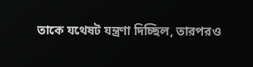তাকে যথেষট যন্ত্রণা দিচ্ছিল, তারপরও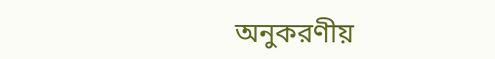অনুকরণীয়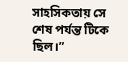সাহসিকতায় সে শেষ পর্যন্ত টিকে ছিল।”